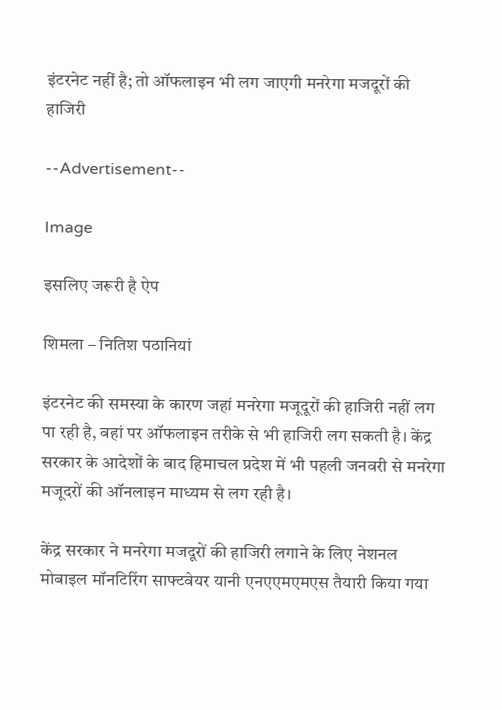इंटरनेट नहीं है; तो ऑफलाइन भी लग जाएगी मनरेगा मजदूरों की हाजिरी

--Advertisement--

Image

इसलिए जरूरी है ऐप

शिमला – नितिश पठानियां

इंटरनेट की समस्या के कारण जहां मनरेगा मजूदूरों की हाजिरी नहीं लग पा रही है, वहां पर ऑफलाइन तरीके से भी हाजिरी लग सकती है। केंद्र सरकार के आदेशों के बाद हिमाचल प्रदेश में भी पहली जनवरी से मनरेगा मजूदरों की ऑनलाइन माध्यम से लग रही है।

केंद्र सरकार ने मनरेगा मजदूरों की हाजिरी लगाने के लिए नेशनल मोबाइल मॉनटिरिंग साफ्टवेयर यानी एनएएमएमएस तैयारी किया गया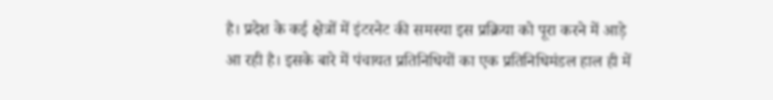है। प्रदेश के कई क्षेत्रों में इंटरनेट की समस्या इस प्रक्रिया को पूरा करने में आड़े आ रही है। इसके बारे में पंचायत प्रतिनिधियों का एक प्रतिनिधिमंडल हाल ही में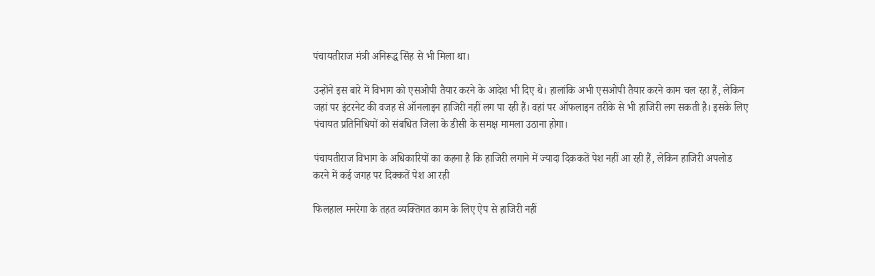पंचायतीराज मंत्री अनिरूद्ध सिंह से भी मिला था।

उन्होंने इस बारे में विभाग को एसओपी तैयार करने के आदेश भी दिए थे। हालांकि अभी एसओपी तैयार करने काम चल रहा हैं, लेकिन जहां पर इंटरनेट की वजह से ऑनलाइन हाजिरी नहीं लग पा रही हैं। वहां पर ऑफलाइन तरीके से भी हाजिरी लग सकती है। इसके लिए पंचायत प्रतिनिधियों को संबधित जिला के डीसी के समक्ष मामला उठाना होगा।

पंचायतीराज विभाग के अधिकारियों का कहना है कि हाजिरी लगाने में ज्यादा दिककतें पेश नहीं आ रही हैं, लेकिन हाजिरी अपलोड करने में कई जगह पर दिक्कतें पेश आ रही

फिलहाल मनरेगा के तहत व्यक्तिगत काम के लिए ऐप से हाजिरी नहीं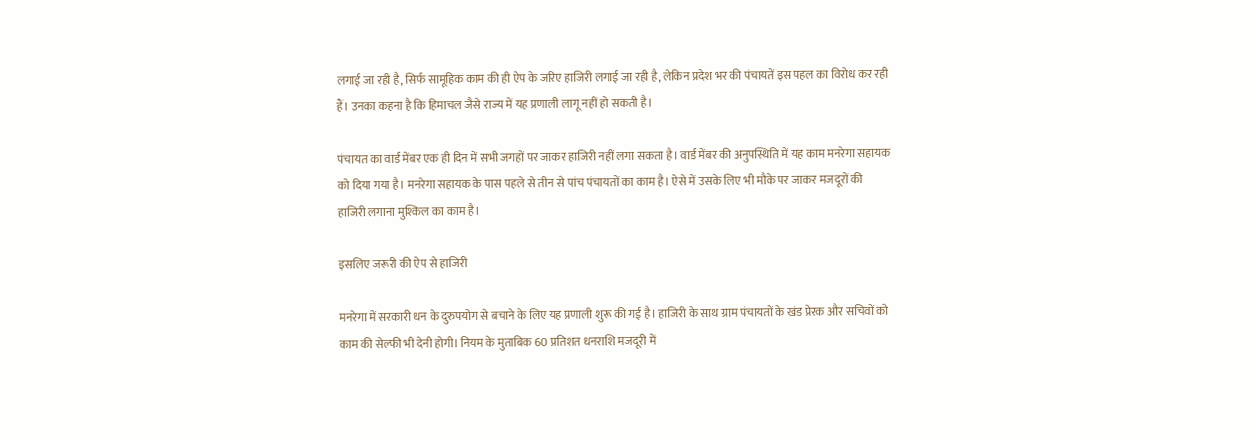लगाई जा रही है, सिर्फ सामूहिक काम की ही ऐप के जरिए हाजिरी लगाई जा रही है, लेकिन प्रदेश भर की पंचायतें इस पहल का विरोध कर रही हैं। उनका कहना है कि हिमाचल जैसे राज्य में यह प्रणाली लागू नहीं हो सकती है।

पंचायत का वार्ड मेंबर एक ही दिन में सभी जगहों पर जाकर हाजिरी नहीं लगा सकता है। वार्ड मेंबर की अनुपस्थिति में यह काम मनरेगा सहायक को दिया गया है। मनरेगा सहायक के पास पहले से तीन से पांच पंचायतों का काम है। ऐसे में उसके लिए भी मौके पर जाकर मजदूरों की हाजिरी लगाना मुश्किल का काम है।

इसलिए जरूरी की ऐप से हाजिरी

मनरेगा में सरकारी धन के दुरुपयोग से बचाने के लिए यह प्रणाली शुरू की गई है। हाजिरी के साथ ग्राम पंचायतों के खंड प्रेरक और सचिवों को काम की सेल्फी भी देनी होगी। नियम के मुताबिक 60 प्रतिशत धनराशि मजदूरी में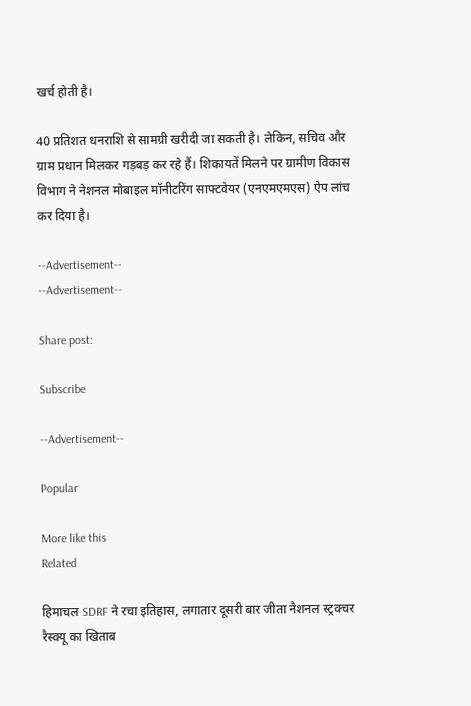खर्च होती है।

40 प्रतिशत धनराशि से सामग्री खरीदी जा सकती है। लेकिन, सचिव और ग्राम प्रधान मिलकर गड़बड़ कर रहे हैं। शिकायतें मिलने पर ग्रामीण विकास विभाग ने नेशनल मोबाइल मॉनीटरिंग साफ्टवेयर (एनएमएमएस) ऐप लांच कर दिया है।

--Advertisement--
--Advertisement--

Share post:

Subscribe

--Advertisement--

Popular

More like this
Related

हिमाचल SDRF ने रचा इतिहास, लगातार दूसरी बार जीता नैशनल स्ट्रक्चर रैस्क्यू का खिताब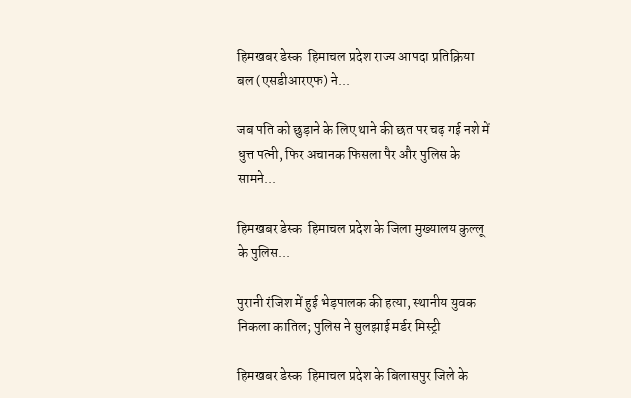हिमखबर डेस्क  हिमाचल प्रदेश राज्य आपदा प्रतिक्रिया बल (एसडीआरएफ) ने...

जब पति को छुड़ाने के लिए थाने की छत पर चढ़ गई नशे में धुत्त पत्नी, फिर अचानक फिसला पैर और पुलिस के सामने...

हिमखबर डेस्क  हिमाचल प्रदेश के जिला मुख्यालय कुल्लू के पुलिस...

पुरानी रंजिश में हुई भेड़पालक की हत्या, स्थानीय युवक निकला कातिल; पुलिस ने सुलझाई मर्डर मिस्ट्री

हिमखबर डेस्क  हिमाचल प्रदेश के बिलासपुर जिले के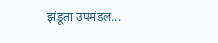झंडूता उपमंडल...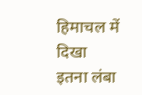हिमाचल में दिखा इतना लंबा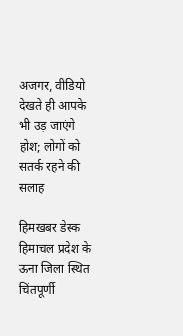अजगर, वीडियो देखते ही आपके भी उड़ जाएंगे होश; लोगों को सतर्क रहने की सलाह

हिमखबर डेस्क  हिमाचल प्रदेश के ऊना जिला स्थित चिंतपूर्णी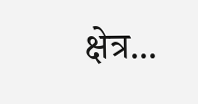क्षेत्र...